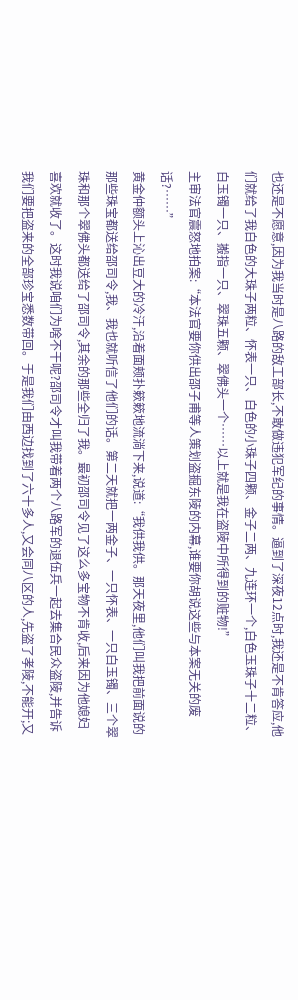也还是不愿意,因为我当时是八路的敌工部长,不敢做违犯军纪的事情。逼到了深夜12点时,我还是不肯答应,他们就给了我白色的大珠子两粒、怀表一只、白色的小珠子四颗、金子二两、九连环一个,白色玉珠子十二粒、白玉镯一只、搬指一只、翠珠五颗、翠佛头一个……以上就是我在盗陵中所得到的赃物!”
主审法官震怒地拍案:“本法官要你供出邵子甫等人策划盗掘东陵的内幕,谁要你胡说这些与本案无关的废话?……”
黄金仲额头上沁出豆大的冷汗,沿着面颊扑簌簌地流淌下来,说道:“我供我供。那天夜里,他们叫我把前面说的那些珠宝都送给邵司令,我、我也就听信了他们的话。第二天就把一两金子、一只怀表、一只白玉镯、三个翠珠和那个翠佛头都送给了邵司令,其余的那些全归了我。最初邵司令见了这么多宝物不肯收,后来因为他媳妇喜欢就收了。这时我说咱们为啥不干呢?邵司令才叫我带着两个八路军的退伍兵一起去集合民众盗陵,并告诉我们要把盗来的全部珍宝悉数带回。于是我们由西边找到了六十多人,又会同八区的人,先盗了孝陵,不能开;又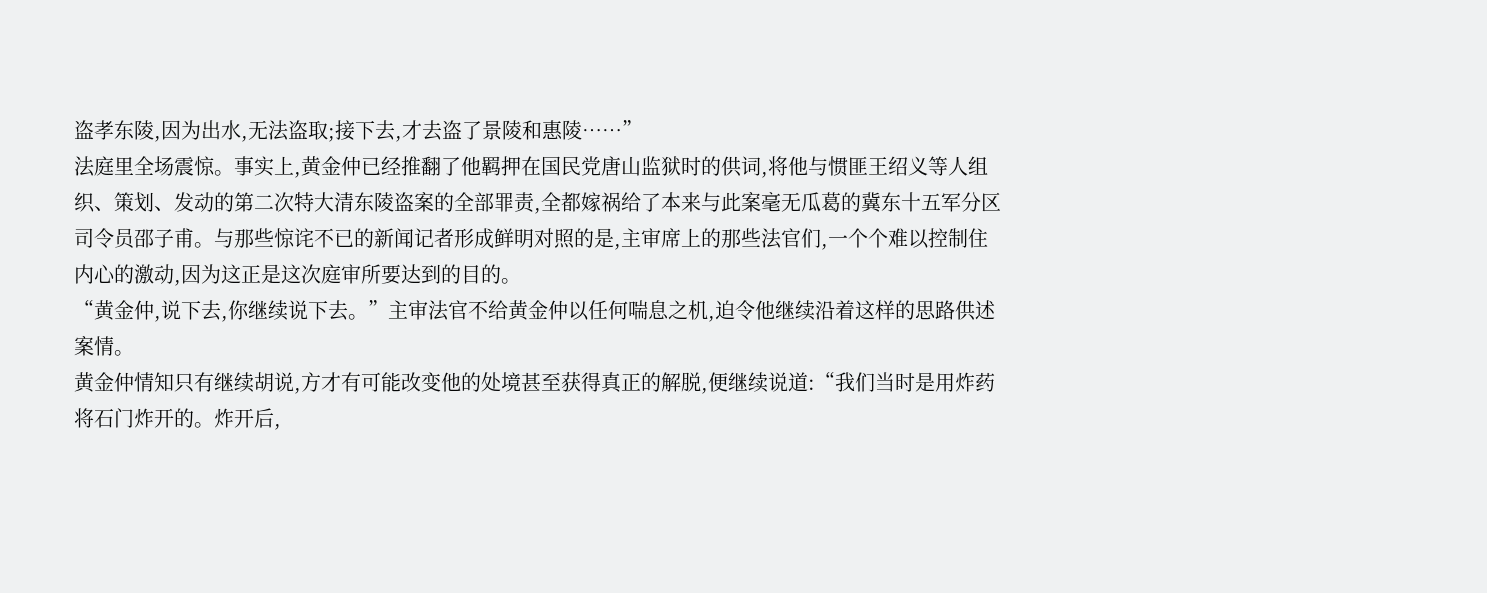盗孝东陵,因为出水,无法盗取;接下去,才去盗了景陵和惠陵……”
法庭里全场震惊。事实上,黄金仲已经推翻了他羁押在国民党唐山监狱时的供词,将他与惯匪王绍义等人组织、策划、发动的第二次特大清东陵盗案的全部罪责,全都嫁祸给了本来与此案毫无瓜葛的冀东十五军分区司令员邵子甫。与那些惊诧不已的新闻记者形成鲜明对照的是,主审席上的那些法官们,一个个难以控制住内心的激动,因为这正是这次庭审所要达到的目的。
“黄金仲,说下去,你继续说下去。”主审法官不给黄金仲以任何喘息之机,迫令他继续沿着这样的思路供述案情。
黄金仲情知只有继续胡说,方才有可能改变他的处境甚至获得真正的解脱,便继续说道:“我们当时是用炸药将石门炸开的。炸开后,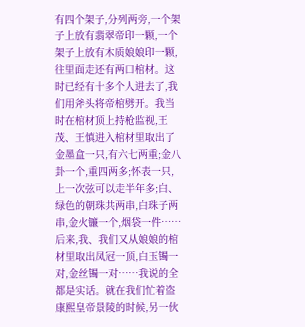有四个架子,分列两旁,一个架子上放有翡翠帝印一颗,一个架子上放有木质娘娘印一颗,往里面走还有两口棺材。这时已经有十多个人进去了,我们用斧头将帝棺劈开。我当时在棺材顶上持枪监视,王茂、王慎进入棺材里取出了金墨盒一只,有六七两重;金八卦一个,重四两多;怀表一只,上一次弦可以走半年多;白、绿色的朝珠共两串,白珠子两串,金火镰一个,烟袋一件……后来,我、我们又从娘娘的棺材里取出凤冠一顶,白玉镯一对,金丝镯一对……我说的全都是实话。就在我们忙着盗康熙皇帝景陵的时候,另一伙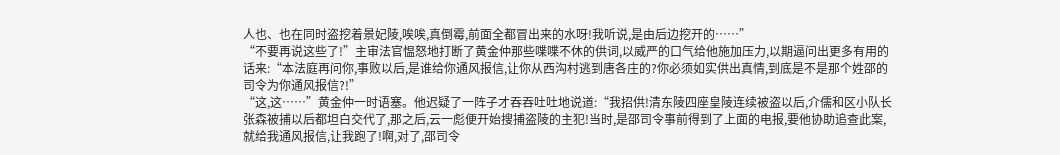人也、也在同时盗挖着景妃陵,唉唉,真倒霉,前面全都冒出来的水呀!我听说,是由后边挖开的……”
“不要再说这些了!”主审法官愠怒地打断了黄金仲那些喋喋不休的供词,以威严的口气给他施加压力,以期逼问出更多有用的话来:“本法庭再问你,事败以后,是谁给你通风报信,让你从西沟村逃到唐各庄的?你必须如实供出真情,到底是不是那个姓邵的司令为你通风报信?!”
“这,这……”黄金仲一时语塞。他迟疑了一阵子才吞吞吐吐地说道:“我招供!清东陵四座皇陵连续被盗以后,介儒和区小队长张森被捕以后都坦白交代了,那之后,云一彪便开始搜捕盗陵的主犯!当时,是邵司令事前得到了上面的电报,要他协助追查此案,就给我通风报信,让我跑了!啊,对了,邵司令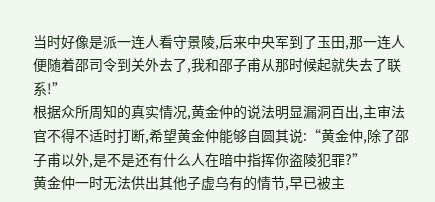当时好像是派一连人看守景陵,后来中央军到了玉田,那一连人便随着邵司令到关外去了,我和邵子甫从那时候起就失去了联系!”
根据众所周知的真实情况,黄金仲的说法明显漏洞百出,主审法官不得不适时打断,希望黄金仲能够自圆其说:“黄金仲,除了邵子甫以外,是不是还有什么人在暗中指挥你盗陵犯罪?”
黄金仲一时无法供出其他子虚乌有的情节,早已被主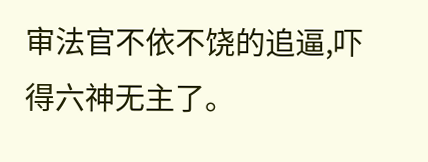审法官不依不饶的追逼,吓得六神无主了。